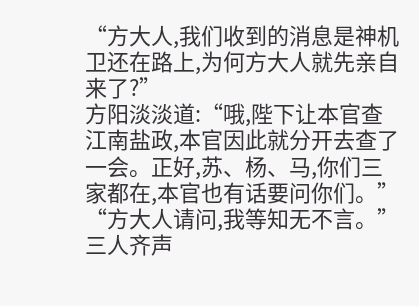“方大人,我们收到的消息是神机卫还在路上,为何方大人就先亲自来了?”
方阳淡淡道:“哦,陛下让本官查江南盐政,本官因此就分开去查了一会。正好,苏、杨、马,你们三家都在,本官也有话要问你们。”
“方大人请问,我等知无不言。”三人齐声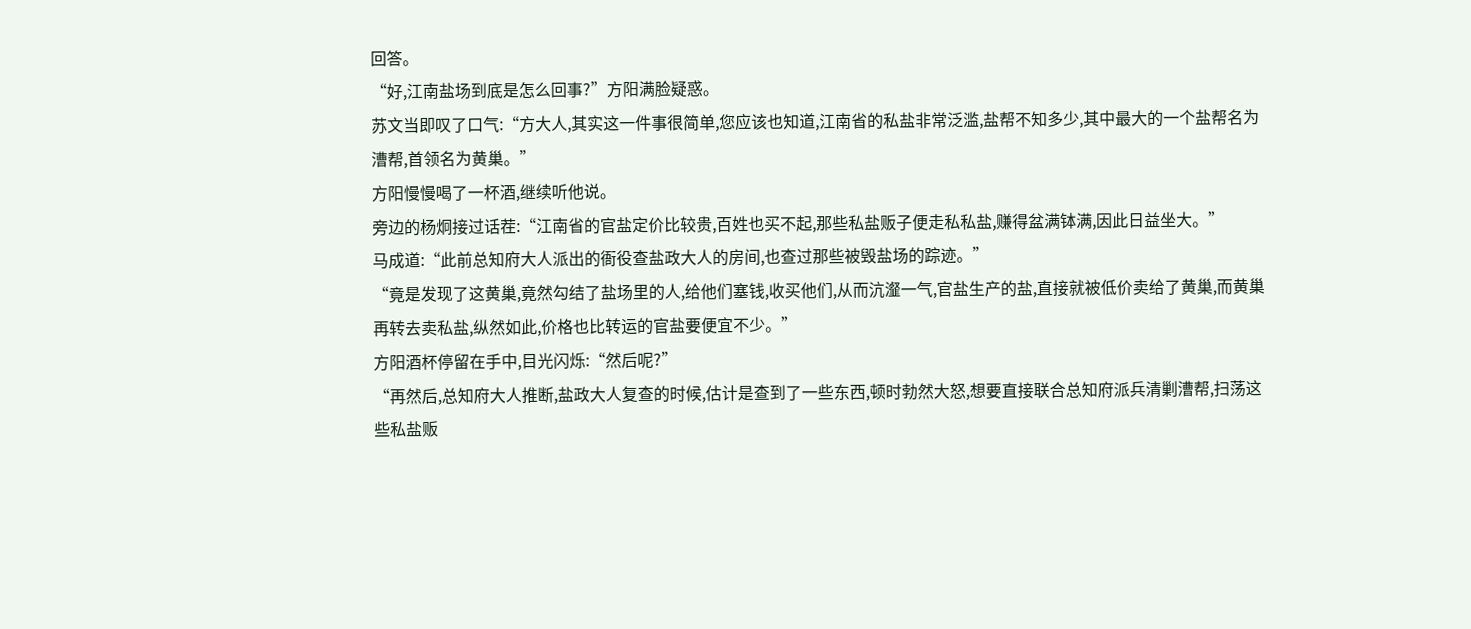回答。
“好,江南盐场到底是怎么回事?”方阳满脸疑惑。
苏文当即叹了口气:“方大人,其实这一件事很简单,您应该也知道,江南省的私盐非常泛滥,盐帮不知多少,其中最大的一个盐帮名为漕帮,首领名为黄巢。”
方阳慢慢喝了一杯酒,继续听他说。
旁边的杨炯接过话茬:“江南省的官盐定价比较贵,百姓也买不起,那些私盐贩子便走私私盐,赚得盆满钵满,因此日益坐大。”
马成道:“此前总知府大人派出的衙役查盐政大人的房间,也查过那些被毁盐场的踪迹。”
“竟是发现了这黄巢,竟然勾结了盐场里的人,给他们塞钱,收买他们,从而沆瀣一气,官盐生产的盐,直接就被低价卖给了黄巢,而黄巢再转去卖私盐,纵然如此,价格也比转运的官盐要便宜不少。”
方阳酒杯停留在手中,目光闪烁:“然后呢?”
“再然后,总知府大人推断,盐政大人复查的时候,估计是查到了一些东西,顿时勃然大怒,想要直接联合总知府派兵清剿漕帮,扫荡这些私盐贩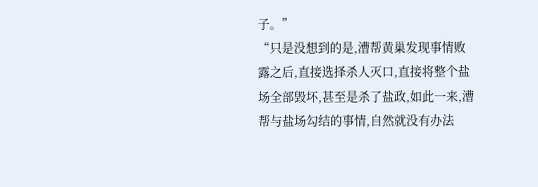子。”
“只是没想到的是,漕帮黄巢发现事情败露之后,直接选择杀人灭口,直接将整个盐场全部毁坏,甚至是杀了盐政,如此一来,漕帮与盐场勾结的事情,自然就没有办法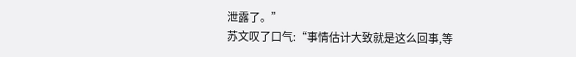泄露了。”
苏文叹了口气:“事情估计大致就是这么回事,等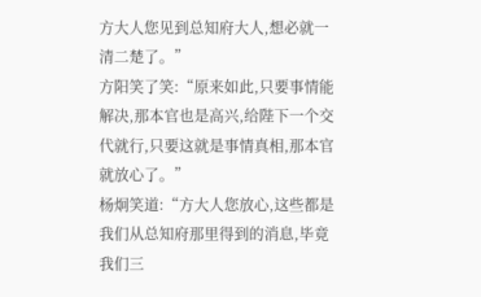方大人您见到总知府大人,想必就一清二楚了。”
方阳笑了笑:“原来如此,只要事情能解决,那本官也是高兴,给陛下一个交代就行,只要这就是事情真相,那本官就放心了。”
杨炯笑道:“方大人您放心,这些都是我们从总知府那里得到的消息,毕竟我们三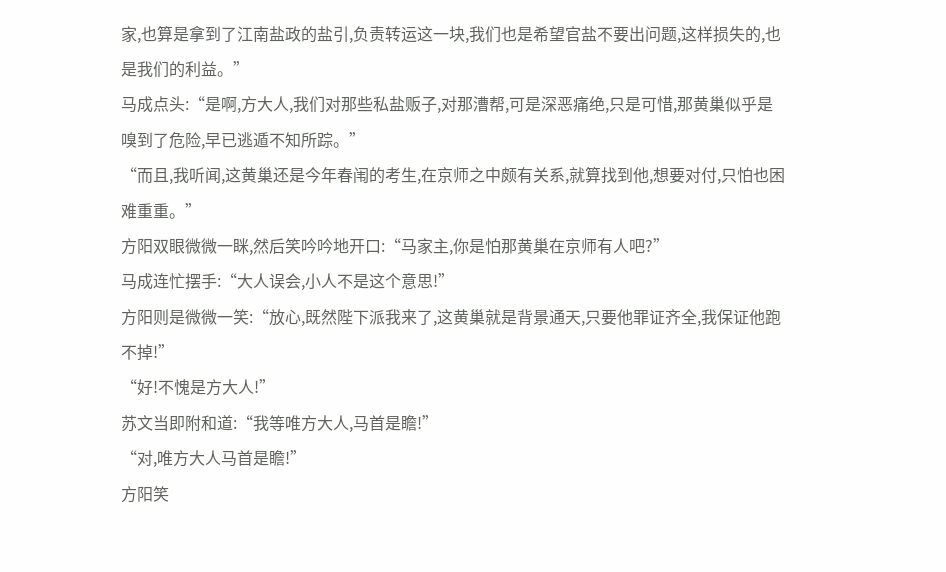家,也算是拿到了江南盐政的盐引,负责转运这一块,我们也是希望官盐不要出问题,这样损失的,也是我们的利益。”
马成点头:“是啊,方大人,我们对那些私盐贩子,对那漕帮,可是深恶痛绝,只是可惜,那黄巢似乎是嗅到了危险,早已逃遁不知所踪。”
“而且,我听闻,这黄巢还是今年春闱的考生,在京师之中颇有关系,就算找到他,想要对付,只怕也困难重重。”
方阳双眼微微一眯,然后笑吟吟地开口:“马家主,你是怕那黄巢在京师有人吧?”
马成连忙摆手:“大人误会,小人不是这个意思!”
方阳则是微微一笑:“放心,既然陛下派我来了,这黄巢就是背景通天,只要他罪证齐全,我保证他跑不掉!”
“好!不愧是方大人!”
苏文当即附和道:“我等唯方大人,马首是瞻!”
“对,唯方大人马首是瞻!”
方阳笑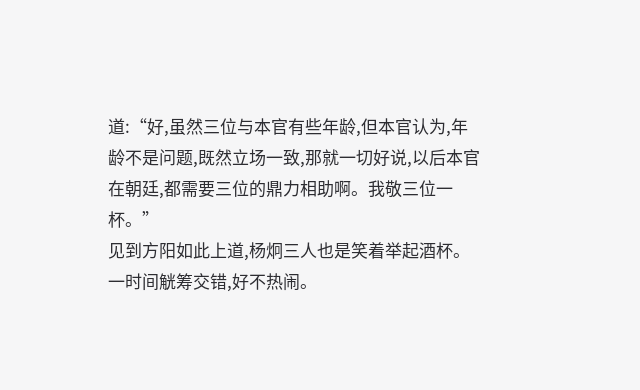道:“好,虽然三位与本官有些年龄,但本官认为,年龄不是问题,既然立场一致,那就一切好说,以后本官在朝廷,都需要三位的鼎力相助啊。我敬三位一杯。”
见到方阳如此上道,杨炯三人也是笑着举起酒杯。
一时间觥筹交错,好不热闹。